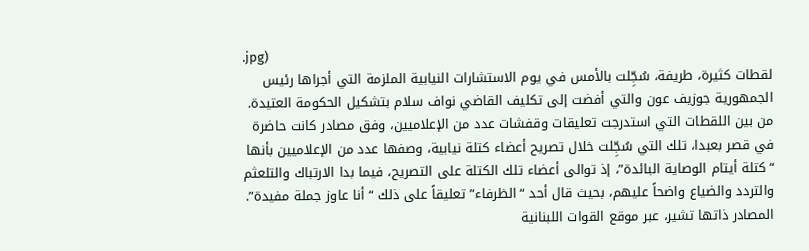.jpg)
لقطات كثيرة، طريفة، سُجِّلت بالأمس في يوم الاستشارات النيابية الملزمة التي أجراها رئيس الجمهورية جوزيف عون والتي أفضت إلى تكليف القاضي نواف سلام بتشكيل الحكومة العتيدة. من بين اللقطات التي استدرجت تعليقات وقفشات عدد من الإعلاميين، وفق مصادر كانت حاضرة في قصر بعبدا، تلك التي سُجِّلت خلال تصريح أعضاء كتلة نيابية، وصفها عدد من الإعلاميين بأنها “كتلة أيتام الوصاية البائدة”، إذ توالى أعضاء تلك الكتلة على التصريح، فيما بدا الارتباك والتلعثم والتردد والضياع واضحاً عليهم، بحيث قال أحد “الظرفاء” تعليقاً على ذلك “أنا عاوز جملة مفيدة”.
المصادر ذاتها تشير، عبر موقع القوات اللبنانية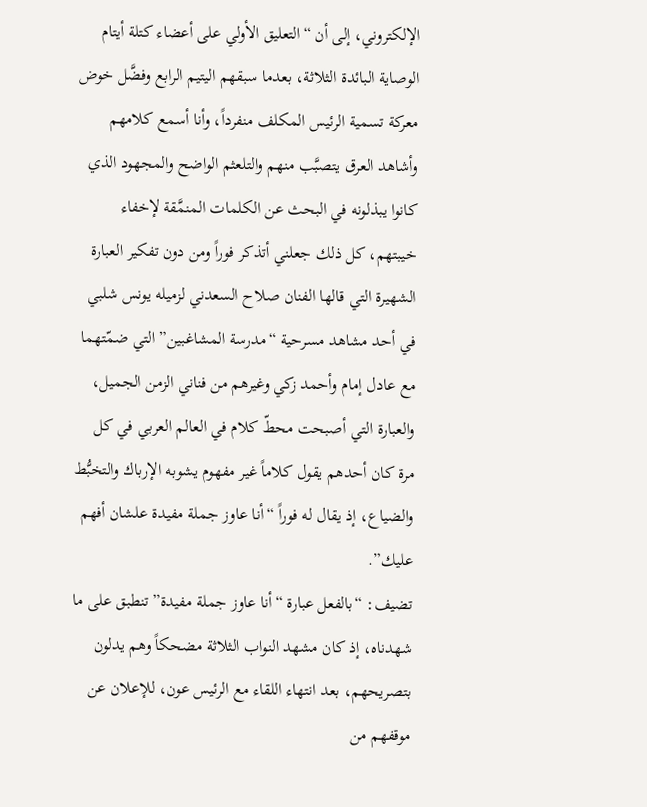الإلكتروني، إلى أن “التعليق الأولي على أعضاء كتلة أيتام الوصاية البائدة الثلاثة، بعدما سبقهم اليتيم الرابع وفضَّل خوض معركة تسمية الرئيس المكلف منفرداً، وأنا أسمع كلامهم وأشاهد العرق يتصبَّب منهم والتلعثم الواضح والمجهود الذي كانوا يبذلونه في البحث عن الكلمات المنمَّقة لإخفاء خيبتهم، كل ذلك جعلني أتذكر فوراً ومن دون تفكير العبارة الشهيرة التي قالها الفنان صلاح السعدني لزميله يونس شلبي في أحد مشاهد مسرحية “مدرسة المشاغبين” التي ضمّتهما مع عادل إمام وأحمد زكي وغيرهم من فناني الزمن الجميل، والعبارة التي أصبحت محطّ كلام في العالم العربي في كل مرة كان أحدهم يقول كلاماً غير مفهوم يشوبه الإرباك والتخبُّط والضياع، إذ يقال له فوراً “أنا عاوز جملة مفيدة علشان أفهم عليك”.
تضيف: “بالفعل عبارة “أنا عاوز جملة مفيدة” تنطبق على ما شهدناه، إذ كان مشهد النواب الثلاثة مضحكاً وهم يدلون بتصريحهم، بعد انتهاء اللقاء مع الرئيس عون، للإعلان عن موقفهم من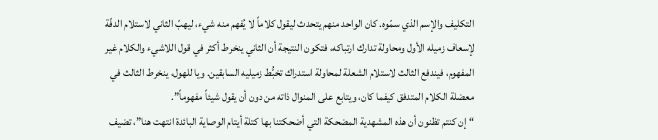التكليف والإسم الذي سمّوه. كان الواحد منهم يتحدث ليقول كلاماً لا يُفهم منه شيء، ليهبّ الثاني لاستلام الدفّة لإسعاف زميله الأول ومحاولة تدارك ارتباكه، فتكون النتيجة أن الثاني ينخرط أكثر في قول اللاشيء والكلام غير المفهوم، فيندفع الثالث لاستلام الشعلة لمحاولة استدراك تخبُّط زميليه السابقين. ويا للهول، ينخرط الثالث في معضلة الكلام المتدفق كيفما كان، ويتابع على المنوال ذاته من دون أن يقول شيئاً مفهوماً”.
“إن كنتم تظنون أن هذه المشهدية المضحكة التي أضحكتنا بها كتلة أيتام الوصاية البائدة انتهت هنا”، تضيف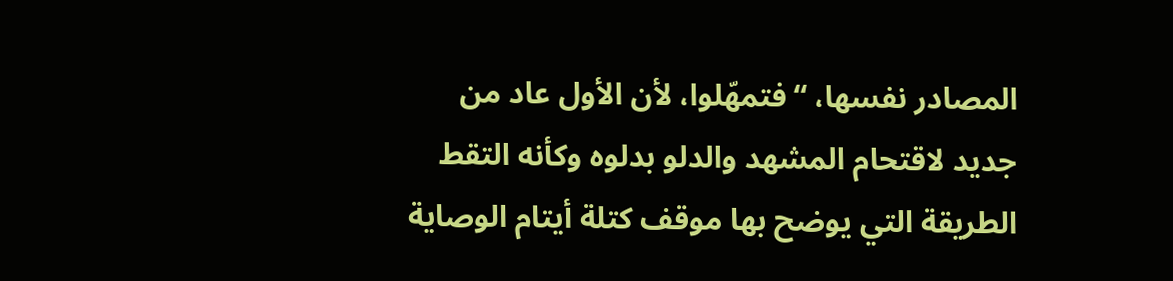المصادر نفسها، “فتمهّلوا، لأن الأول عاد من جديد لاقتحام المشهد والدلو بدلوه وكأنه التقط الطريقة التي يوضح بها موقف كتلة أيتام الوصاية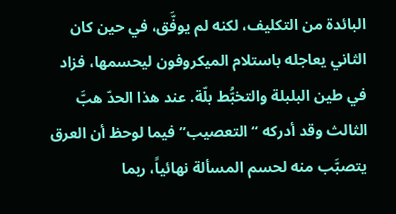البائدة من التكليف، لكنه لم يوفَّق، في حين كان الثاني يعاجله باستلام الميكروفون ليحسمها، فزاد في طين البلبلة والتخبُّط بلّة. عند هذا الحدّ هبَّ الثالث وقد أدركه “التعصيب” فيما لوحظ أن العرق يتصبَّب منه لحسم المسألة نهائياً، ربما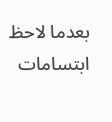بعدما لاحظ ابتسامات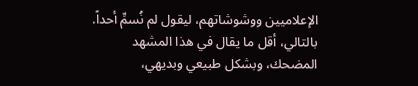الإعلاميين ووشوشاتهم، ليقول لم نُسمِّ أحداً. بالتالي، أقل ما يقال في هذا المشهد المضحك، وبشكل طبيعي وبديهي،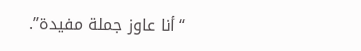“أنا عاوز جملة مفيدة”.